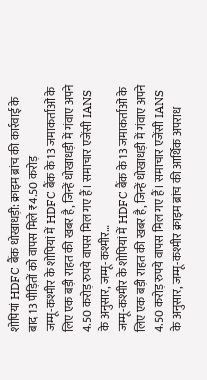शोपियां HDFC बैंक धोखाधड़ी: क्राइम ब्रांच की कार्रवाई के बाद 13 पीड़ितों को वापस मिले ₹4.50 करोड़
जम्मू-कश्मीर के शोपियां में HDFC बैंक के 13 जमाकर्ताओं के लिए एक बड़ी राहत की खबर है, जिन्हें धोखाधड़ी में गंवाए अपने 4.50 करोड़ रुपये वापस मिल गए हैं। समाचार एजेंसी IANS के अनुसार, जम्मू-कश्मीर…
जम्मू-कश्मीर के शोपियां में HDFC बैंक के 13 जमाकर्ताओं के लिए एक बड़ी राहत की खबर है, जिन्हें धोखाधड़ी में गंवाए अपने 4.50 करोड़ रुपये वापस मिल गए हैं। समाचार एजेंसी IANS के अनुसार, जम्मू-कश्मीर क्राइम ब्रांच की आर्थिक अपराध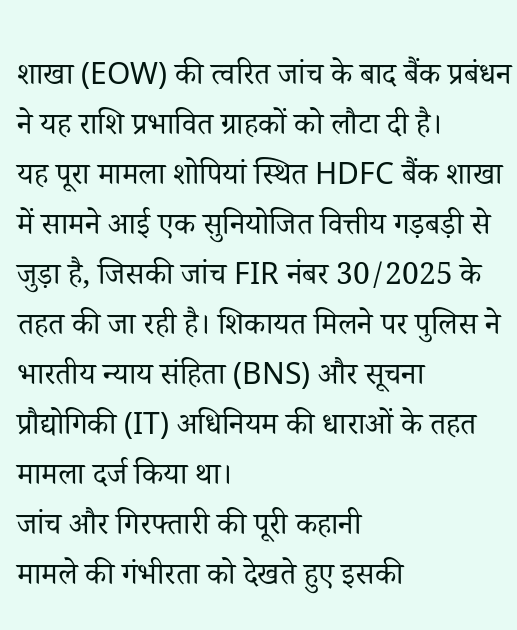शाखा (EOW) की त्वरित जांच के बाद बैंक प्रबंधन ने यह राशि प्रभावित ग्राहकों को लौटा दी है।
यह पूरा मामला शोपियां स्थित HDFC बैंक शाखा में सामने आई एक सुनियोजित वित्तीय गड़बड़ी से जुड़ा है, जिसकी जांच FIR नंबर 30/2025 के तहत की जा रही है। शिकायत मिलने पर पुलिस ने भारतीय न्याय संहिता (BNS) और सूचना प्रौद्योगिकी (IT) अधिनियम की धाराओं के तहत मामला दर्ज किया था।
जांच और गिरफ्तारी की पूरी कहानी
मामले की गंभीरता को देखते हुए इसकी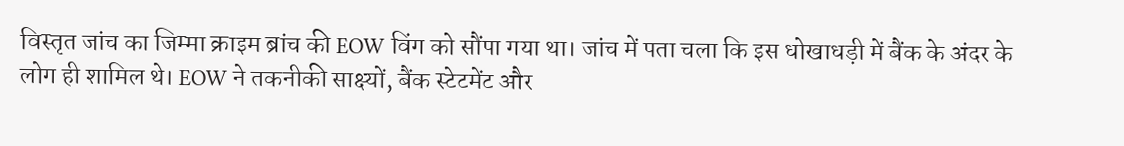विस्तृत जांच का जिम्मा क्राइम ब्रांच की EOW विंग को सौंपा गया था। जांच में पता चला कि इस धोखाधड़ी में बैंक के अंदर के लोग ही शामिल थे। EOW ने तकनीकी साक्ष्यों, बैंक स्टेटमेंट और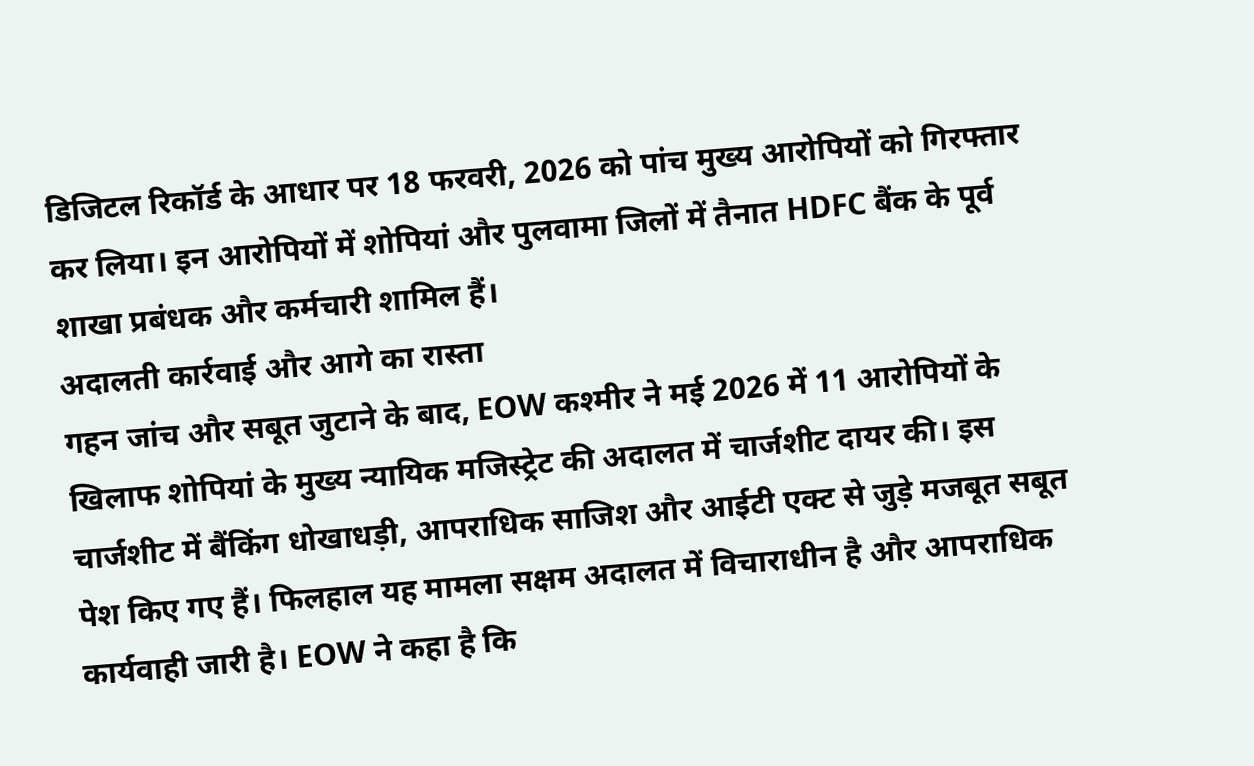डिजिटल रिकॉर्ड के आधार पर 18 फरवरी, 2026 को पांच मुख्य आरोपियों को गिरफ्तार कर लिया। इन आरोपियों में शोपियां और पुलवामा जिलों में तैनात HDFC बैंक के पूर्व शाखा प्रबंधक और कर्मचारी शामिल हैं।
अदालती कार्रवाई और आगे का रास्ता
गहन जांच और सबूत जुटाने के बाद, EOW कश्मीर ने मई 2026 में 11 आरोपियों के खिलाफ शोपियां के मुख्य न्यायिक मजिस्ट्रेट की अदालत में चार्जशीट दायर की। इस चार्जशीट में बैंकिंग धोखाधड़ी, आपराधिक साजिश और आईटी एक्ट से जुड़े मजबूत सबूत पेश किए गए हैं। फिलहाल यह मामला सक्षम अदालत में विचाराधीन है और आपराधिक कार्यवाही जारी है। EOW ने कहा है कि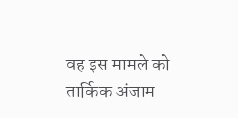वह इस मामले को तार्किक अंजाम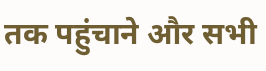तक पहुंचाने और सभी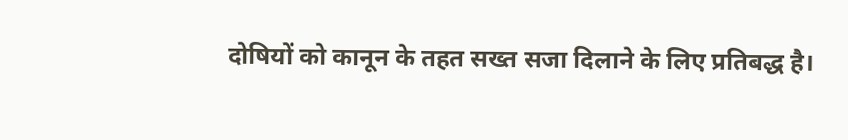दोषियों को कानून के तहत सख्त सजा दिलाने के लिए प्रतिबद्ध है।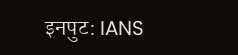इनपुट: IANS